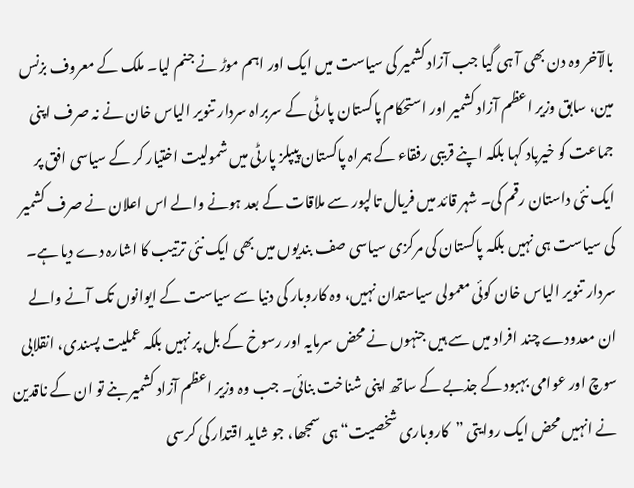بالآخر وہ دن بھی آ ہی گیا جب آزاد کشمیر کی سیاست میں ایک اور اہم موڑ نے جنم لیا۔ ملک کے معروف بزنس مین، سابق وزیر اعظم آزاد کشمیر اور استحکام پاکستان پارٹی کے سربراہ سردار تنویر الیاس خان نے نہ صرف اپنی جماعت کو خیرباد کہا بلکہ اپنے قریبی رفقاء کے ہمراہ پاکستان پیپلز پارٹی میں شمولیت اختیار کر کے سیاسی افق پر ایک نئی داستان رقم کی۔ شہر قائد میں فریال تالپور سے ملاقات کے بعد ہونے والے اس اعلان نے صرف کشمیر کی سیاست ہی نہیں بلکہ پاکستان کی مرکزی سیاسی صف بندیوں میں بھی ایک نئی ترتیب کا اشارہ دے دیا ہے۔
سردار تنویر الیاس خان کوئی معمولی سیاستدان نہیں، وہ کاروبار کی دنیا سے سیاست کے ایوانوں تک آنے والے ان معدودے چند افراد میں سے ہیں جنہوں نے محض سرمایہ اور رسوخ کے بل پر نہیں بلکہ عملیت پسندی، انقلابی سوچ اور عوامی بہبود کے جذبے کے ساتھ اپنی شناخت بنائی۔ جب وہ وزیر اعظم آزاد کشمیر بنے تو ان کے ناقدین نے انہیں محض ایک روایتی ”کاروباری شخصیت“ہی سمجھا، جو شاید اقتدار کی کرسی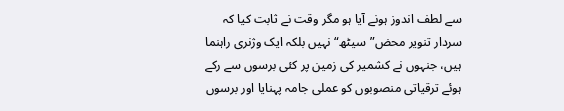سے لطف اندوز ہونے آیا ہو مگر وقت نے ثابت کیا کہ سردار تنویر محض”سیٹھ“نہیں بلکہ ایک وژنری راہنما ہیں، جنہوں نے کشمیر کی زمین پر کئی برسوں سے رکے ہوئے ترقیاتی منصوبوں کو عملی جامہ پہنایا اور برسوں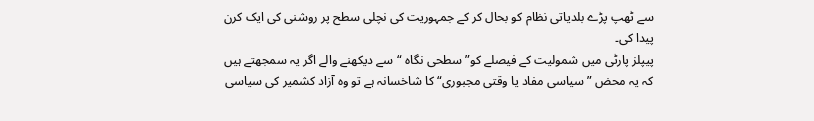سے ٹھپ پڑے بلدیاتی نظام کو بحال کر کے جمہوریت کی نچلی سطح پر روشنی کی ایک کرن پیدا کی۔
پیپلز پارٹی میں شمولیت کے فیصلے کو” سطحی نگاہ “سے دیکھنے والے اگر یہ سمجھتے ہیں کہ یہ محض ”سیاسی مفاد یا وقتی مجبوری“ کا شاخسانہ ہے تو وہ آزاد کشمیر کی سیاسی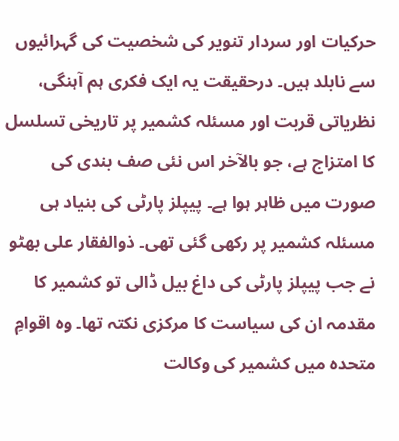حرکیات اور سردار تنویر کی شخصیت کی گہرائیوں سے نابلد ہیں۔ درحقیقت یہ ایک فکری ہم آہنگی، نظریاتی قربت اور مسئلہ کشمیر پر تاریخی تسلسل کا امتزاج ہے، جو بالآخر اس نئی صف بندی کی صورت میں ظاہر ہوا ہے۔ پیپلز پارٹی کی بنیاد ہی مسئلہ کشمیر پر رکھی گئی تھی۔ ذوالفقار علی بھٹو نے جب پیپلز پارٹی کی داغ بیل ڈالی تو کشمیر کا مقدمہ ان کی سیاست کا مرکزی نکتہ تھا۔ وہ اقوامِ متحدہ میں کشمیر کی وکالت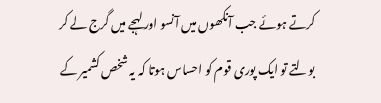کرتے ہوئے جب آنکھوں میں آنسو اور لہجے میں گرج لے کر بولتے تو ایک پوری قوم کو احساس ہوتا کہ یہ شخص کشمیر کے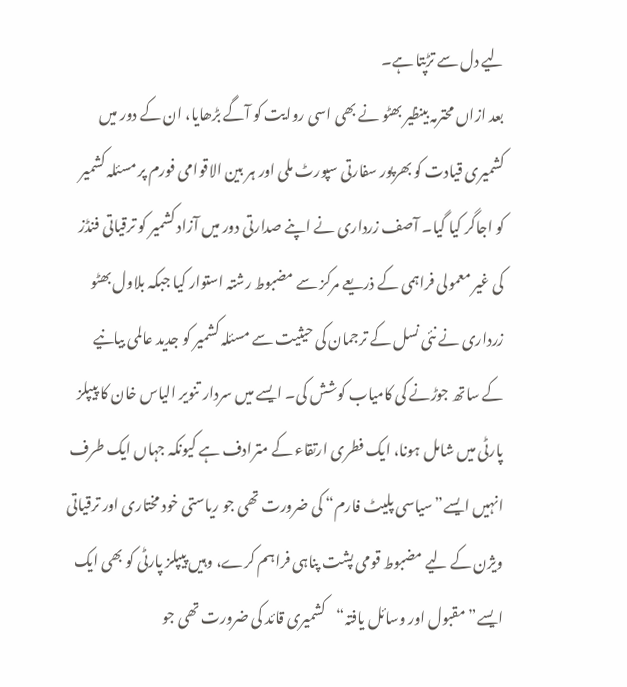لیے دل سے تڑپتا ہے۔
بعد ازاں محترمہ بینظیر بھٹو نے بھی اسی روایت کو آگے بڑھایا، ان کے دور میں کشمیری قیادت کو بھرپور سفارتی سپورٹ ملی اور ہر بین الاقوامی فورم پر مسئلہ کشمیر کو اجاگر کیا گیا۔ آصف زرداری نے اپنے صدارتی دور میں آزاد کشمیر کو ترقیاتی فنڈز کی غیر معمولی فراہمی کے ذریعے مرکز سے مضبوط رشتہ استوار کیا جبکہ بلاول بھٹو زرداری نے نئی نسل کے ترجمان کی حیثیت سے مسئلہ کشمیر کو جدید عالمی بیانیے کے ساتھ جوڑنے کی کامیاب کوشش کی۔ ایسے میں سردار تنویر الیاس خان کا پیپلز پارٹی میں شامل ہونا، ایک فطری ارتقاء کے مترادف ہے کیونکہ جہاں ایک طرف انہیں ایسے”سیاسی پلیٹ فارم“ کی ضرورت تھی جو ریاستی خود مختاری اور ترقیاتی ویژن کے لیے مضبوط قومی پشت پناہی فراہم کرے، وہیں پیپلز پارٹی کو بھی ایک ایسے”مقبول اور وسائل یافتہ“کشمیری قائد کی ضرورت تھی جو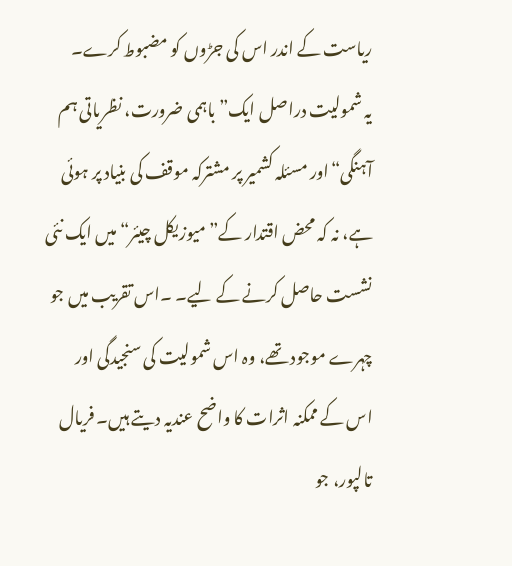ریاست کے اندر اس کی جڑوں کو مضبوط کرے۔
یہ شمولیت دراصل ایک”باہمی ضرورت، نظریاتی ہم آہنگی“اور مسئلہ کشمیر پر مشترکہ موقف کی بنیاد پر ہوئی ہے، نہ کہ محض اقتدار کے”میوزیکل چیئر“میں ایک نئی نشست حاصل کرنے کے لیے۔ ۔اس تقریب میں جو چہرے موجود تھے، وہ اس شمولیت کی سنجیدگی اور اس کے ممکنہ اثرات کا واضح عندیہ دیتے ہیں۔ فریال تالپور، جو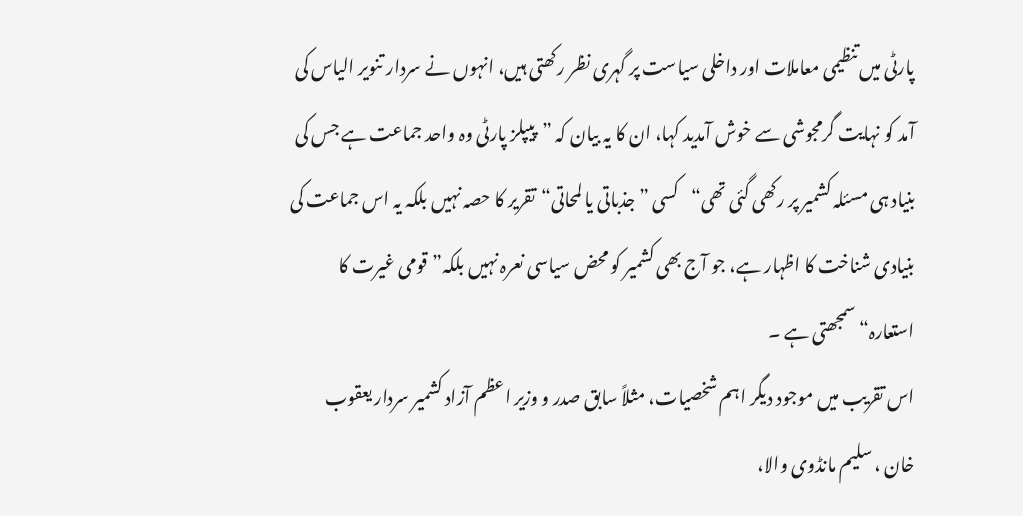پارٹی میں تنظیمی معاملات اور داخلی سیاست پر گہری نظر رکھتی ہیں، انہوں نے سردار تنویر الیاس کی آمد کو نہایت گرمجوشی سے خوش آمدید کہا، ان کا یہ بیان کہ ”پیپلز پارٹی وہ واحد جماعت ہے جس کی بنیاد ہی مسئلہ کشمیر پر رکھی گئی تھی“کسی ”جذباتی یا لمحاتی“تقریر کا حصہ نہیں بلکہ یہ اس جماعت کی بنیادی شناخت کا اظہار ہے، جو آج بھی کشمیر کو محض سیاسی نعرہ نہیں بلکہ”قومی غیرت کا استعارہ“ سمجھتی ہے ۔
اس تقریب میں موجود دیگر اہم شخصیات، مثلاً سابق صدر و وزیر اعظم آزاد کشمیر سردار یعقوب خان ، سلیم مانڈوی والا،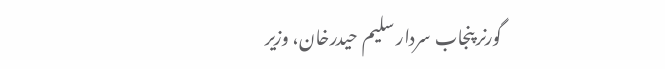گورنر پنجاب سردار سلیم حیدرخان، وزیر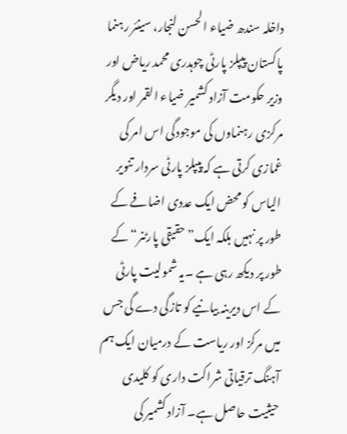داخلہ سندھ ضیاء الحسن لنجار، سینئر رہنما پاکستان پیپلز پارٹی چوہدری محمد ریاض اور وزیر حکومت آزاد کشمیر ضیاء القمر اور دیگر مرکزی رہنماوں کی موجودگی اس امر کی غمازی کرتی ہے کہ پیپلز پارٹی سردار تنویر الیاس کو محض ایک عددی اضافے کے طور پر نہیں بلکہ ایک”حقیقی پارٹنر“کے طور پر دیکھ رہی ہے ۔یہ شمولیت پارٹی کے اس دیرینہ بیانیے کو تازگی دے گی جس میں مرکز اور ریاست کے درمیان ایک ہم آہنگ ترقیاتی شراکت داری کو کلیدی حیثیت حاصل ہے۔ آزاد کشمیر کی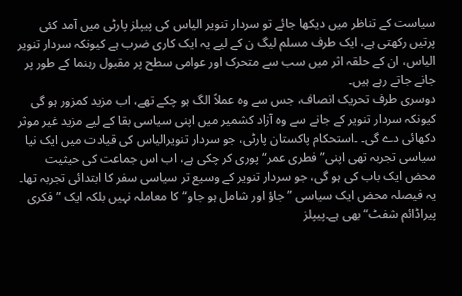سیاست کے تناظر میں دیکھا جائے تو سردار تنویر الیاس کی پیپلز پارٹی میں آمد کئی پرتیں رکھتی ہے، ایک طرف مسلم لیگ ن کے لیے یہ ایک کاری ضرب ہے کیونکہ سردار تنویر الیاس، ان کے حلقہ اثر میں سب سے متحرک اور عوامی سطح پر مقبول رہنما کے طور پر جانے جاتے رہے ہیں۔
دوسری طرف تحریک انصاف، جس سے وہ عملاً الگ ہو چکے تھے، اب مزید کمزور ہو گی کیونکہ سردار تنویر کے جانے سے وہ آزاد کشمیر میں اپنی سیاسی بقا کے لیے مزید غیر موثر دکھائی دے گی۔ ۔استحکام پاکستان پارٹی، جو سردار تنویرالیاس کی قیادت میں ایک نیا سیاسی تجربہ تھی اپنی”فطری عمر“پوری کر چکی ہے، اب اس جماعت کی حیثیت محض ایک باب کی ہو گی، جو سردار تنویر کے وسیع تر سیاسی سفر کا ابتدائی تجربہ تھا۔ یہ فیصلہ محض ایک سیاسی ”جاؤ اور شامل ہو جاو“کا معاملہ نہیں بلکہ ایک ”فکری پیراڈائم شفٹ“بھی ہے۔پیپلز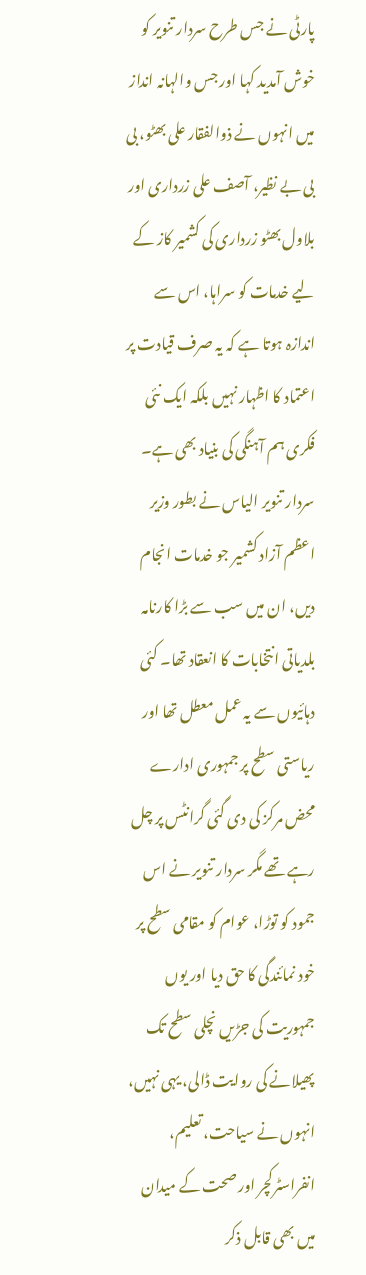پارٹی نے جس طرح سردار تنویر کو خوش آمدید کہا اور جس والہانہ انداز میں انہوں نے ذوالفقار علی بھٹو، بی بی بے نظیر، آصف علی زرداری اور بلاول بھٹو زرداری کی کشمیر کاز کے لیے خدمات کو سراہا، اس سے اندازہ ہوتا ہے کہ یہ صرف قیادت پر اعتماد کا اظہار نہیں بلکہ ایک نئی فکری ہم آہنگی کی بنیاد بھی ہے۔
سردار تنویر الیاس نے بطور وزیر اعظم آزاد کشمیر جو خدمات انجام دیں، ان میں سب سے بڑا کارنامہ بلدیاتی انتخابات کا انعقاد تھا۔ کئی دہائیوں سے یہ عمل معطل تھا اور ریاستی سطح پر جمہوری ادارے محض مرکز کی دی گئی گرانٹس پر چل رہے تھے مگر سردار تنویر نے اس جمود کو توڑا، عوام کو مقامی سطح پر خود نمائندگی کا حق دیا اور یوں جمہوریت کی جڑیں نچلی سطح تک پھیلانے کی روایت ڈالی، یہی نہیں، انہوں نے سیاحت، تعلیم، انفراسٹرکچر اور صحت کے میدان میں بھی قابل ذکر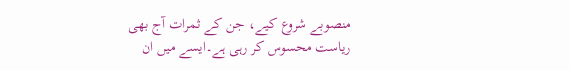منصوبے شروع کیے، جن کے ثمرات آج بھی ریاست محسوس کر رہی ہے۔ایسے میں ان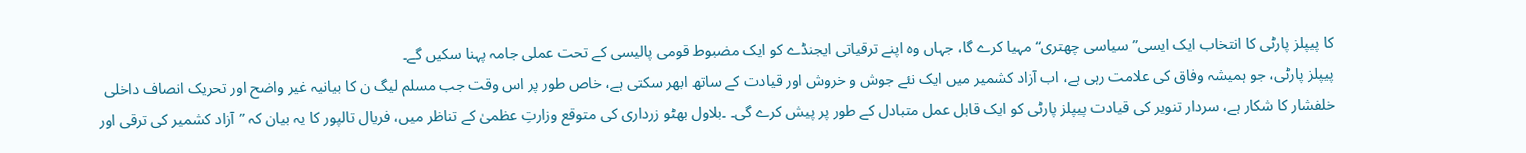کا پیپلز پارٹی کا انتخاب ایک ایسی”سیاسی چھتری“مہیا کرے گا، جہاں وہ اپنے ترقیاتی ایجنڈے کو ایک مضبوط قومی پالیسی کے تحت عملی جامہ پہنا سکیں گے۔
پیپلز پارٹی، جو ہمیشہ وفاق کی علامت رہی ہے، اب آزاد کشمیر میں ایک نئے جوش و خروش اور قیادت کے ساتھ ابھر سکتی ہے، خاص طور پر اس وقت جب مسلم لیگ ن کا بیانیہ غیر واضح اور تحریک انصاف داخلی خلفشار کا شکار ہے، سردار تنویر کی قیادت پیپلز پارٹی کو ایک قابل عمل متبادل کے طور پر پیش کرے گی۔ ۔بلاول بھٹو زرداری کی متوقع وزارتِ عظمیٰ کے تناظر میں، فریال تالپور کا یہ بیان کہ ”آزاد کشمیر کی ترقی اور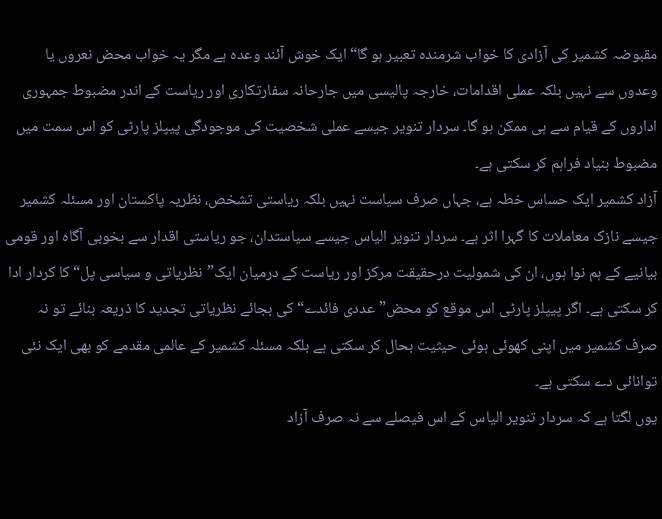مقبوضہ کشمیر کی آزادی کا خواب شرمندہ تعبیر ہو گا“ایک خوش آئند وعدہ ہے مگر یہ خواب محض نعروں یا وعدوں سے نہیں بلکہ عملی اقدامات، خارجہ پالیسی میں جارحانہ سفارتکاری اور ریاست کے اندر مضبوط جمہوری اداروں کے قیام سے ہی ممکن ہو گا۔ سردار تنویر جیسے عملی شخصیت کی موجودگی پیپلز پارٹی کو اس سمت میں مضبوط بنیاد فراہم کر سکتی ہے۔
آزاد کشمیر ایک حساس خطہ ہے، جہاں صرف سیاست نہیں بلکہ ریاستی تشخص، نظریہ پاکستان اور مسئلہ کشمیر جیسے نازک معاملات کا گہرا اثر ہے۔ سردار تنویر الیاس جیسے سیاستدان، جو ریاستی اقدار سے بخوبی آگاہ اور قومی بیانیے کے ہم نوا ہوں، ان کی شمولیت درحقیقت مرکز اور ریاست کے درمیان ایک”نظریاتی و سیاسی پل“ کا کردار ادا کر سکتی ہے۔ اگر پیپلز پارٹی اس موقع کو محض”عددی فائدے“ کی بجائے نظریاتی تجدید کا ذریعہ بنائے تو نہ صرف کشمیر میں اپنی کھوئی ہوئی حیثیت بحال کر سکتی ہے بلکہ مسئلہ کشمیر کے عالمی مقدمے کو بھی ایک نئی توانائی دے سکتی ہے۔
یوں لگتا ہے کہ سردار تنویر الیاس کے اس فیصلے سے نہ صرف آزاد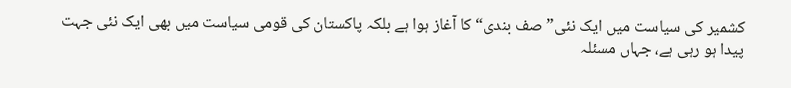کشمیر کی سیاست میں ایک نئی”صف بندی“ کا آغاز ہوا ہے بلکہ پاکستان کی قومی سیاست میں بھی ایک نئی جہت پیدا ہو رہی ہے، جہاں مسئلہ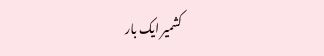کشمیر ایک بار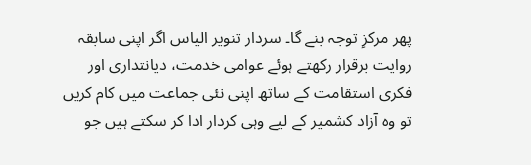پھر مرکزِ توجہ بنے گا۔ سردار تنویر الیاس اگر اپنی سابقہ روایت برقرار رکھتے ہوئے عوامی خدمت، دیانتداری اور فکری استقامت کے ساتھ اپنی نئی جماعت میں کام کریں تو وہ آزاد کشمیر کے لیے وہی کردار ادا کر سکتے ہیں جو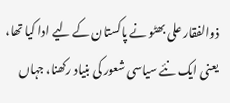ذوالفقار علی بھٹو نے پاکستان کے لیے ادا کیا تھا، یعنی ایک نئے سیاسی شعور کی بنیاد رکھنا، جہاں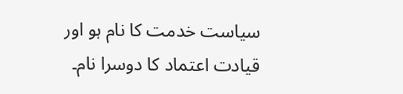سیاست خدمت کا نام ہو اور قیادت اعتماد کا دوسرا نام۔